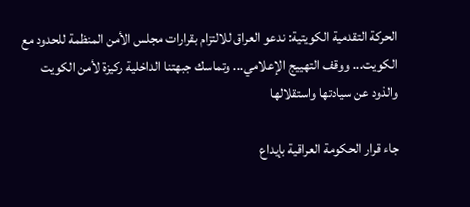الحركة التقدمية الكويتية: ندعو العراق للالتزام بقرارات مجلس الأمن المنظمة للحدود مع الكويت... ووقف التهييج الإعلامي... وتماسك جبهتنا الداخلية ركيزة لأمن الكويت والذود عن سيادتها واستقلالها

جاء قرار الحكومة العراقية بإيداع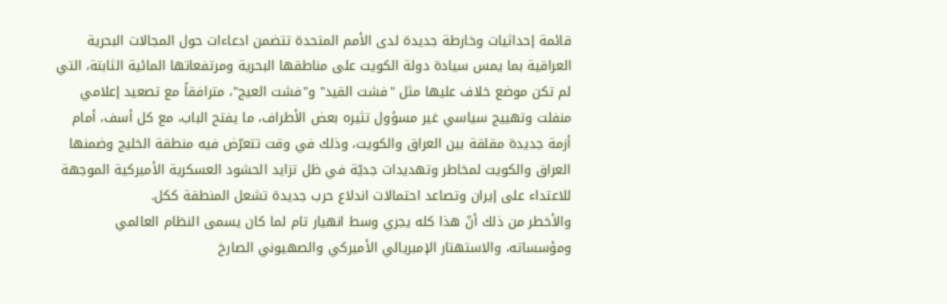قائمة إحداثيات وخارطة جديدة لدى الأمم المتحدة تتضمن ادعاءات حول المجالات البحرية العراقية بما يمس سيادة دولة الكويت على مناطقها البحرية ومرتفعاتها المائية الثابتة، التي لم تكن موضع خلاف عليها مثل "فشت القيد" و"فشت العيج"، مترافقاً مع تصعيد إعلامي منفلت وتهييج سياسي غير مسؤول تثيره بعض الأطراف، ما يفتح الباب، مع كل أسف، أمام أزمة جديدة مقلقة بين العراق والكويت، وذلك في وقت تتعرّض فيه منطقة الخليج وضمنها العراق والكويت لمخاطر وتهديدات جديّة في ظل تزايد الحشود العسكرية الأميركية الموجهة للاعتداء على إيران وتصاعد احتمالات اندلاع حرب جديدة تشعل المنطقة ككل.
والأخطر من ذلك أنّ هذا كله يجري وسط انهيار تام لما كان يسمى النظام العالمي ومؤسساته، والاستهتار الإمبريالي الأميركي والصهيوني الصارخ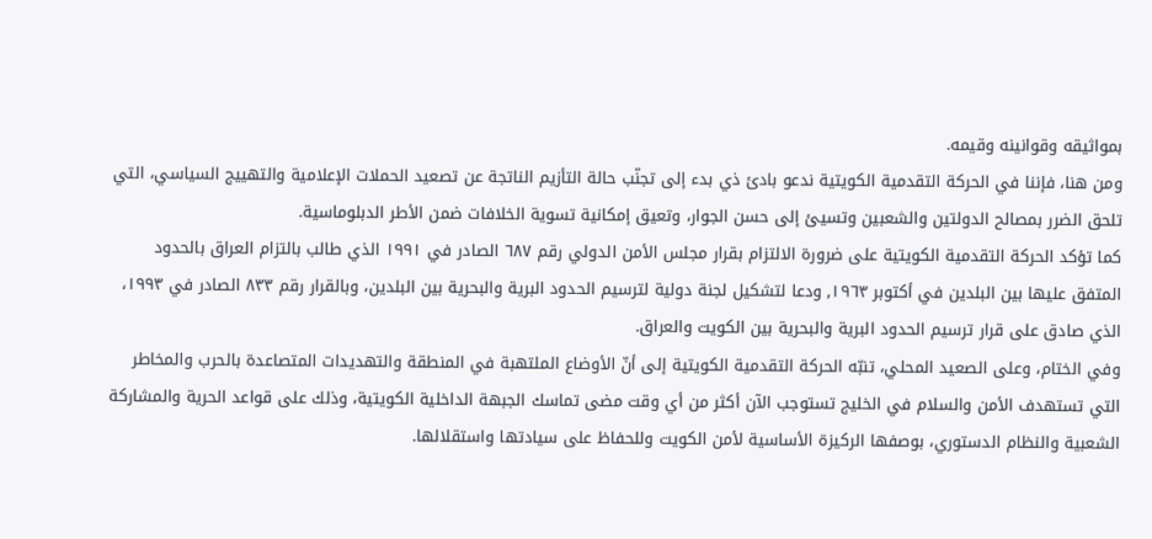بمواثيقه وقوانينه وقيمه.
ومن هنا، فإننا في الحركة التقدمية الكويتية ندعو بادئ ذي بدء إلى تجنّب حالة التأزيم الناتجة عن تصعيد الحملات الإعلامية والتهييج السياسي، التي تلحق الضرر بمصالح الدولتين والشعبين وتسيئ إلى حسن الجوار، وتعيق إمكانية تسوية الخلافات ضمن الأطر الدبلوماسية.
كما تؤكد الحركة التقدمية الكويتية على ضرورة الالتزام بقرار مجلس الأمن الدولي رقم ٦٨٧ الصادر في ١٩٩١ الذي طالب بالتزام العراق بالحدود المتفق عليها بين البلدين في أكتوبر ١٩٦٣, ودعا لتشكيل لجنة دولية لترسيم الحدود البرية والبحرية بين البلدين، وبالقرار رقم ٨٣٣ الصادر في ١٩٩٣، الذي صادق على قرار ترسيم الحدود البرية والبحرية بين الكويت والعراق.
وفي الختام، وعلى الصعيد المحلي، تنبّه الحركة التقدمية الكويتية إلى أنّ الأوضاع الملتهبة في المنطقة والتهديدات المتصاعدة بالحرب والمخاطر التي تستهدف الأمن والسلام في الخليج تستوجب الآن أكثر من أي وقت مضى تماسك الجبهة الداخلية الكويتية، وذلك على قواعد الحرية والمشاركة الشعبية والنظام الدستوري، بوصفها الركيزة الأساسية لأمن الكويت وللحفاظ على سيادتها واستقلالها.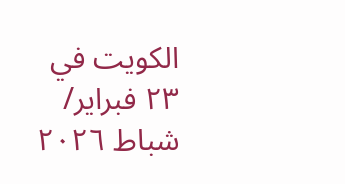الكويت في ٢٣ فبراير/ شباط ٢٠٢٦